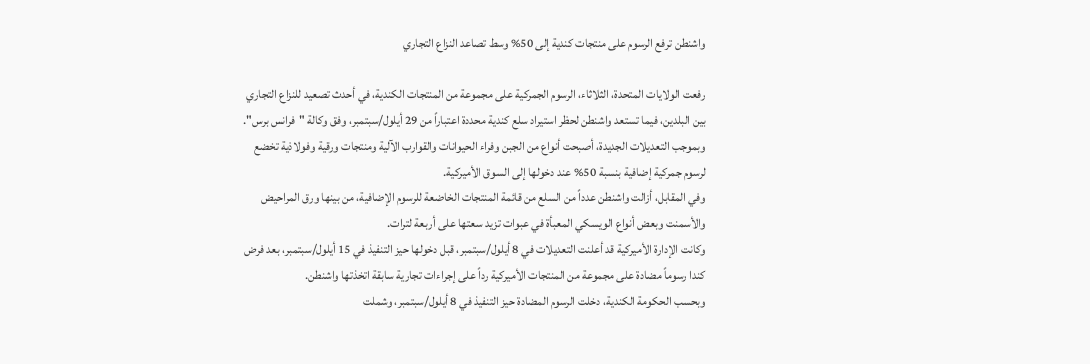واشنطن ترفع الرسوم على منتجات كندية إلى 50% وسط تصاعد النزاع التجاري

رفعت الولايات المتحدة، الثلاثاء، الرسوم الجمركية على مجموعة من المنتجات الكندية، في أحدث تصعيد للنزاع التجاري بين البلدين، فيما تستعد واشنطن لحظر استيراد سلع كندية محددة اعتباراً من 29 أيلول/سبتمبر، وفق وكالة "فرانس برس".
وبموجب التعديلات الجديدة، أصبحت أنواع من الجبن وفراء الحيوانات والقوارب الآلية ومنتجات ورقية وفولاذية تخضع لرسوم جمركية إضافية بنسبة 50% عند دخولها إلى السوق الأميركية.
وفي المقابل، أزالت واشنطن عدداً من السلع من قائمة المنتجات الخاضعة للرسوم الإضافية، من بينها ورق المراحيض والأسمنت وبعض أنواع الويسكي المعبأة في عبوات تزيد سعتها على أربعة لترات.
وكانت الإدارة الأميركية قد أعلنت التعديلات في 8 أيلول/سبتمبر، قبل دخولها حيز التنفيذ في 15 أيلول/سبتمبر، بعد فرض كندا رسوماً مضادة على مجموعة من المنتجات الأميركية رداً على إجراءات تجارية سابقة اتخذتها واشنطن.
وبحسب الحكومة الكندية، دخلت الرسوم المضادة حيز التنفيذ في 8 أيلول/سبتمبر، وشملت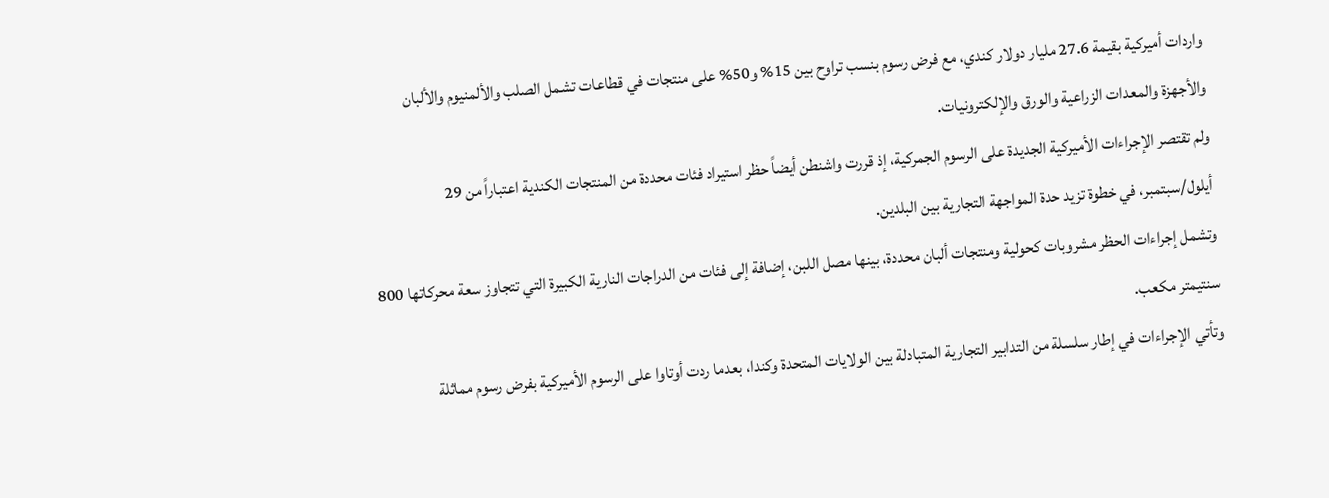واردات أميركية بقيمة 27.6 مليار دولار كندي، مع فرض رسوم بنسب تراوح بين 15% و50% على منتجات في قطاعات تشمل الصلب والألمنيوم والألبان والأجهزة والمعدات الزراعية والورق والإلكترونيات.
ولم تقتصر الإجراءات الأميركية الجديدة على الرسوم الجمركية، إذ قررت واشنطن أيضاً حظر استيراد فئات محددة من المنتجات الكندية اعتباراً من 29 أيلول/سبتمبر، في خطوة تزيد حدة المواجهة التجارية بين البلدين.
وتشمل إجراءات الحظر مشروبات كحولية ومنتجات ألبان محددة، بينها مصل اللبن، إضافة إلى فئات من الدراجات النارية الكبيرة التي تتجاوز سعة محركاتها 800 سنتيمتر مكعب.
وتأتي الإجراءات في إطار سلسلة من التدابير التجارية المتبادلة بين الولايات المتحدة وكندا، بعدما ردت أوتاوا على الرسوم الأميركية بفرض رسوم مماثلة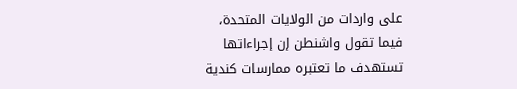على واردات من الولايات المتحدة، فيما تقول واشنطن إن إجراءاتها تستهدف ما تعتبره ممارسات كندية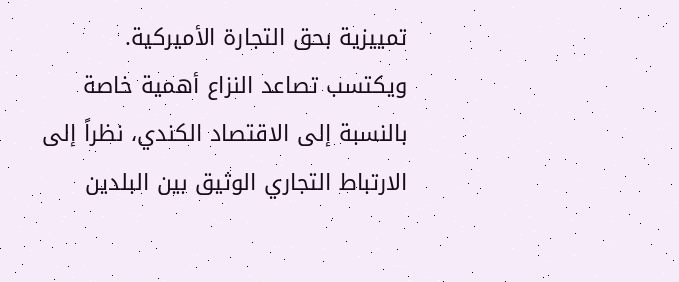تمييزية بحق التجارة الأميركية.
ويكتسب تصاعد النزاع أهمية خاصة بالنسبة إلى الاقتصاد الكندي، نظراً إلى الارتباط التجاري الوثيق بين البلدين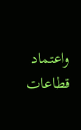واعتماد قطاعات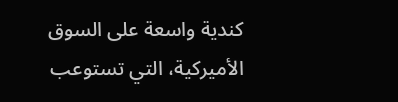كندية واسعة على السوق الأميركية، التي تستوعب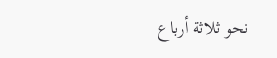نحو ثلاثة أرباع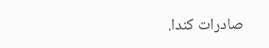صادرات كندا.